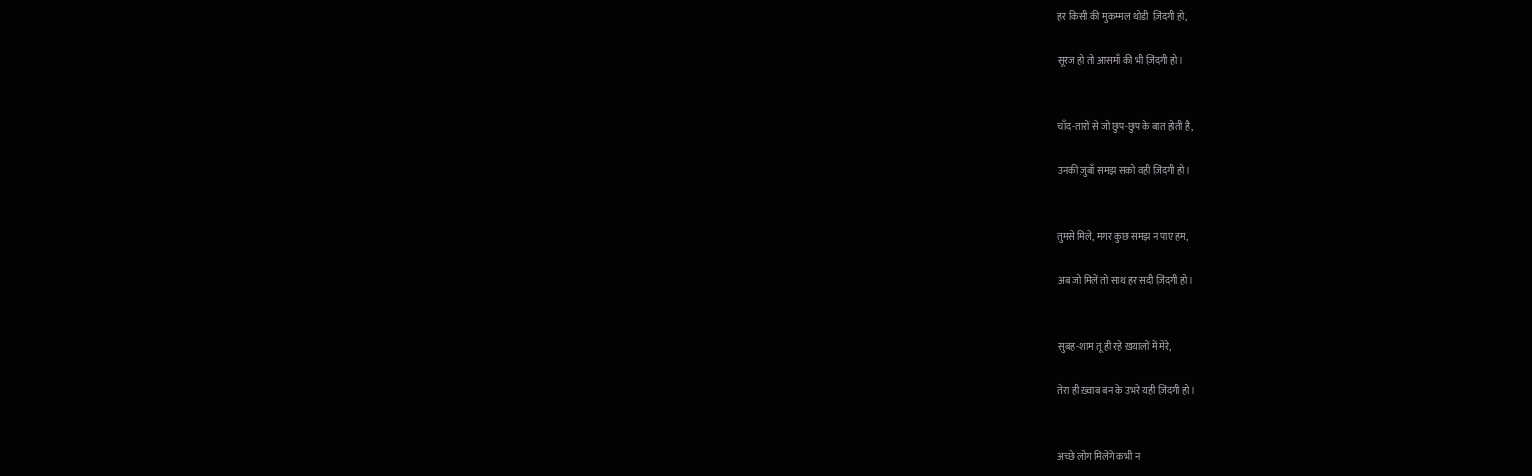हर किसी की मुकम्मल थोडी  ज़िंदगी हो,

सूरज हो तो आसमाँ की भी ज़िंदगी हो।


चाँद-तारों से जो छुप-छुप के बात होती है,

उनकी ज़ुबाँ समझ सको वही ज़िंदगी हो।


तुमसे मिले, मगर कुछ समझ न पाए हम,

अब जो मिलें तो साथ हर सदी ज़िंदगी हो।


सुबह-शाम तू ही रहे ख़यालों में मेरे,

तेरा ही ख़्वाब बन के उभरे यही ज़िंदगी हो।


अच्छे लोग मिलेंगे कभी न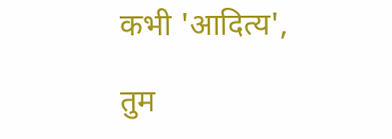कभी 'आदित्य',

तुम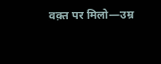वक़्त पर मिलो—उम्र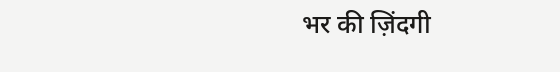भर की ज़िंदगी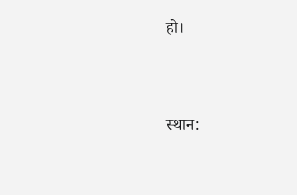हो।


स्थान: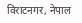विराटनगर, नेपाल